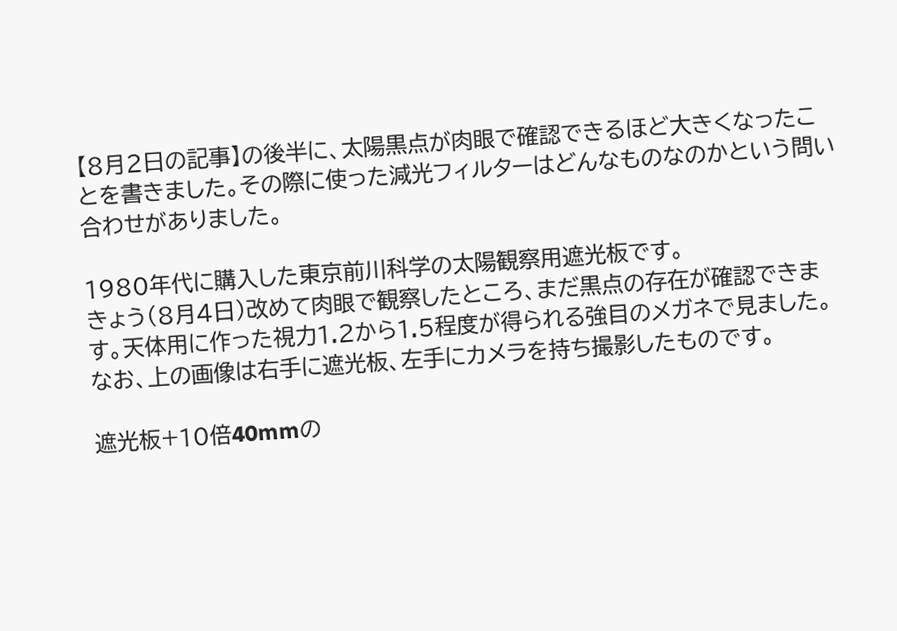【8月2日の記事】の後半に、太陽黒点が肉眼で確認できるほど大きくなったことを書きました。その際に使った減光フィルターはどんなものなのかという問い合わせがありました。

1980年代に購入した東京前川科学の太陽観察用遮光板です。
きょう(8月4日)改めて肉眼で観察したところ、まだ黒点の存在が確認できます。天体用に作った視力1.2から1.5程度が得られる強目のメガネで見ました。なお、上の画像は右手に遮光板、左手にカメラを持ち撮影したものです。

遮光板+10倍40mmの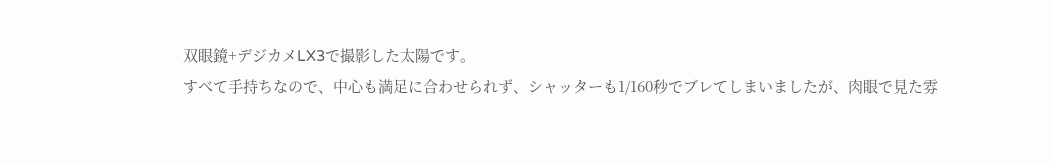双眼鏡+デジカメLX3で撮影した太陽です。
すべて手持ちなので、中心も満足に合わせられず、シャッターも1/160秒でブレてしまいましたが、肉眼で見た雰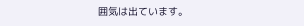囲気は出ています。